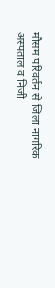मौसम परिवर्तन से जिला नागरिक अस्पताल व निजी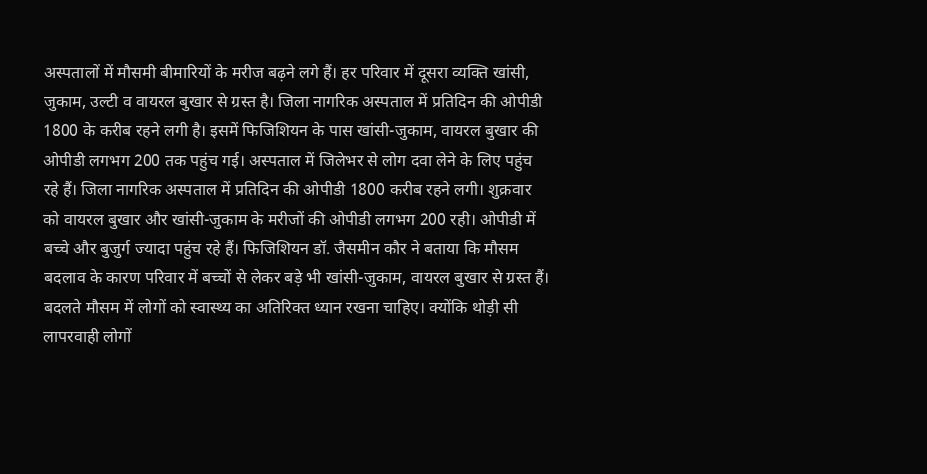अस्पतालों में मौसमी बीमारियों के मरीज बढ़ने लगे हैं। हर परिवार में दूसरा व्यक्ति खांसी, जुकाम, उल्टी व वायरल बुखार से ग्रस्त है। जिला नागरिक अस्पताल में प्रतिदिन की ओपीडी 1800 के करीब रहने लगी है। इसमें फिजिशियन के पास खांसी-जुकाम, वायरल बुखार की ओपीडी लगभग 200 तक पहुंच गई। अस्पताल में जिलेभर से लोग दवा लेने के लिए पहुंच रहे हैं। जिला नागरिक अस्पताल में प्रतिदिन की ओपीडी 1800 करीब रहने लगी। शुक्रवार को वायरल बुखार और खांसी-जुकाम के मरीजों की ओपीडी लगभग 200 रही। ओपीडी में बच्चे और बुजुर्ग ज्यादा पहुंच रहे हैं। फिजिशियन डॉ. जैसमीन कौर ने बताया कि मौसम बदलाव के कारण परिवार में बच्चों से लेकर बड़े भी खांसी-जुकाम, वायरल बुखार से ग्रस्त हैं। बदलते मौसम में लोगों को स्वास्थ्य का अतिरिक्त ध्यान रखना चाहिए। क्योंकि थोड़ी सी लापरवाही लोगों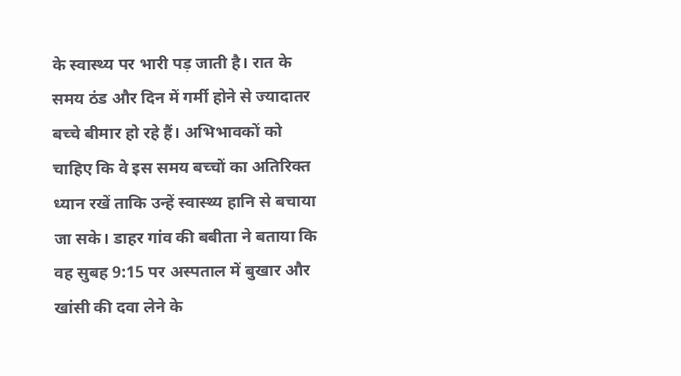के स्वास्थ्य पर भारी पड़ जाती है। रात के समय ठंड और दिन में गर्मी होने से ज्यादातर बच्चे बीमार हो रहे हैं। अभिभावकों को चाहिए कि वे इस समय बच्चों का अतिरिक्त ध्यान रखें ताकि उन्हें स्वास्थ्य हानि से बचाया जा सके। डाहर गांव की बबीता ने बताया कि वह सुबह 9:15 पर अस्पताल में बुखार और खांसी की दवा लेने के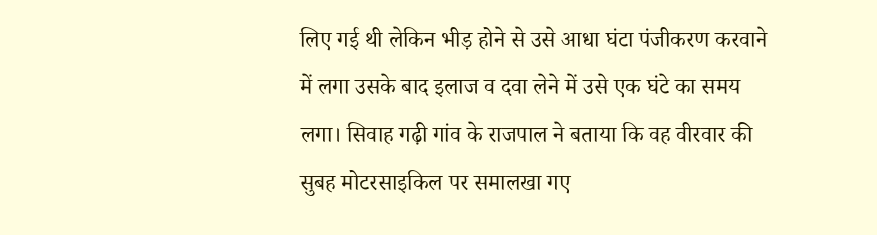लिए गई थी लेकिन भीड़ होने से उसे आधा घंटा पंजीकरण करवाने में लगा उसके बाद इलाज व दवा लेने में उसे एक घंटे का समय लगा। सिवाह गढ़ी गांव के राजपाल ने बताया कि वह वीरवार की सुबह मोटरसाइकिल पर समालखा गए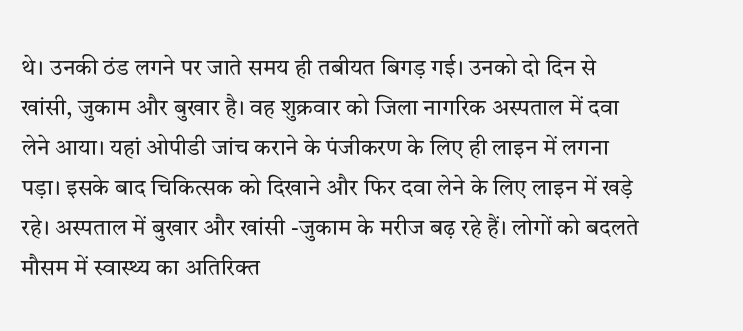थे। उनकी ठंड लगने पर जाते समय ही तबीयत बिगड़ गई। उनको दो दिन से खांसी, जुकाम और बुखार है। वह शुक्रवार को जिला नागरिक अस्पताल में दवा लेने आया। यहां ओपीडी जांच कराने के पंजीकरण के लिए ही लाइन में लगना पड़ा। इसके बाद चिकित्सक को दिखाने और फिर दवा लेने के लिए लाइन में खड़े रहे। अस्पताल में बुखार और खांसी -जुकाम के मरीज बढ़ रहे हैं। लोगों को बदलते मौसम में स्वास्थ्य का अतिरिक्त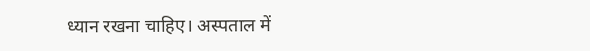ध्यान रखना चाहिए। अस्पताल में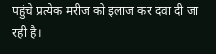पहुंचे प्रत्येक मरीज को इलाज कर दवा दी जा रही है।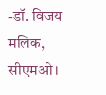-डॉ. विजय मलिक, सीएमओ।